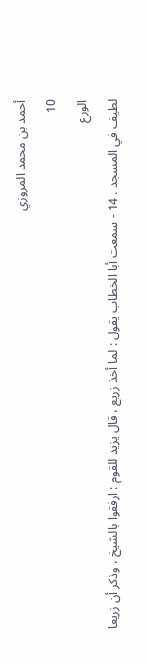أحمد بن محمد المروزي
10
الورع
لطيف في المسجد . 14 - سمعت أبا الخطاب يقول : لما أخذ زريع ، قال يزيد للقوم : ارفقوا بالشيخ ، وذكر أن زريعا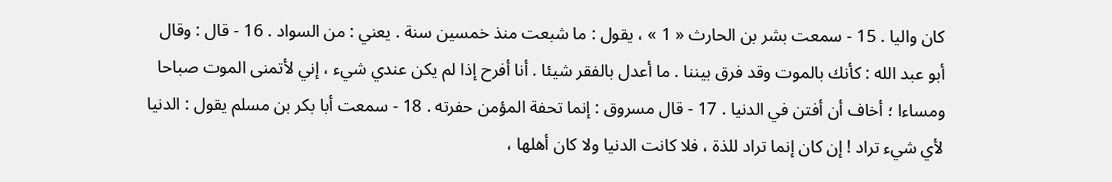كان واليا . 15 - سمعت بشر بن الحارث « 1 » ، يقول : ما شبعت منذ خمسين سنة . يعني : من السواد . 16 - قال : وقال أبو عبد الله : كأنك بالموت وقد فرق بيننا . ما أعدل بالفقر شيئا . أنا أفرح إذا لم يكن عندي شيء ، إني لأتمنى الموت صباحا ومساءا ؛ أخاف أن أفتن في الدنيا . 17 - قال مسروق : إنما تحفة المؤمن حفرته . 18 - سمعت أبا بكر بن مسلم يقول : الدنيا لأي شيء تراد ! إن كان إنما تراد للذة ، فلا كانت الدنيا ولا كان أهلها ،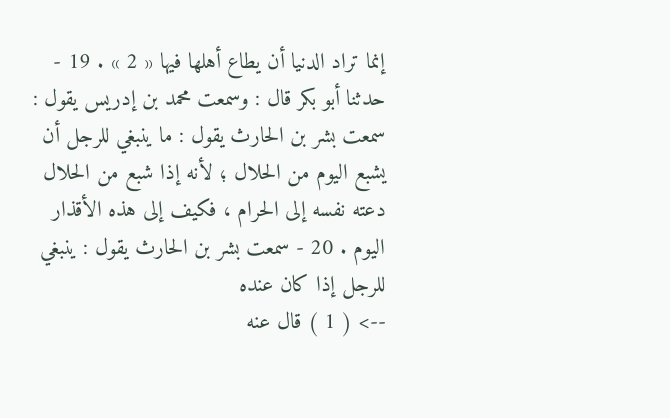إنما تراد الدنيا أن يطاع أهلها فيها « 2 » . 19 - حدثنا أبو بكر قال : وسمعت محمد بن إدريس يقول : سمعت بشر بن الحارث يقول : ما ينبغي للرجل أن يشبع اليوم من الحلال ؛ لأنه إذا شبع من الحلال دعته نفسه إلى الحرام ، فكيف إلى هذه الأقذار اليوم . 20 - سمعت بشر بن الحارث يقول : ينبغي للرجل إذا كان عنده
--> ( 1 ) قال عنه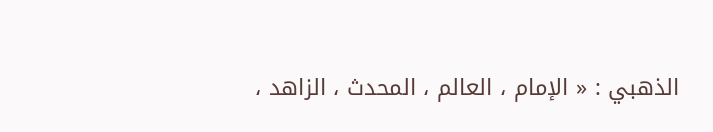الذهبي : « الإمام ، العالم ، المحدث ، الزاهد ،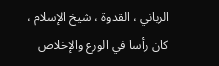الرباني ، القدوة ، شيخ الإسلام ، كان رأسا في الورع والإخلاص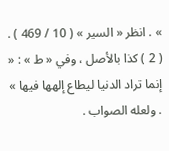» . انظر « السير » ( 10 / 469 ) . ( 2 ) كذا بالأصل ، وفي « ط » : « إنما تراد الدنيا ليطاع إلهها فيها » . ولعله الصواب .